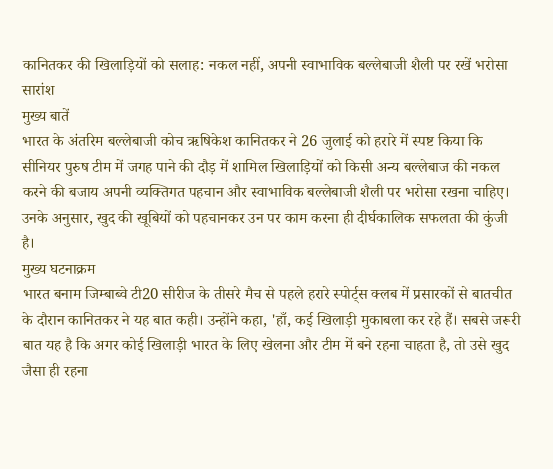कानितकर की खिलाड़ियों को सलाह: नकल नहीं, अपनी स्वाभाविक बल्लेबाजी शैली पर रखें भरोसा
सारांश
मुख्य बातें
भारत के अंतरिम बल्लेबाजी कोच ऋषिकेश कानितकर ने 26 जुलाई को हरारे में स्पष्ट किया कि सीनियर पुरुष टीम में जगह पाने की दौड़ में शामिल खिलाड़ियों को किसी अन्य बल्लेबाज की नकल करने की बजाय अपनी व्यक्तिगत पहचान और स्वाभाविक बल्लेबाजी शैली पर भरोसा रखना चाहिए। उनके अनुसार, खुद की खूबियों को पहचानकर उन पर काम करना ही दीर्घकालिक सफलता की कुंजी है।
मुख्य घटनाक्रम
भारत बनाम जिम्बाब्वे टी20 सीरीज के तीसरे मैच से पहले हरारे स्पोर्ट्स क्लब में प्रसारकों से बातचीत के दौरान कानितकर ने यह बात कही। उन्होंने कहा, 'हाँ, कई खिलाड़ी मुकाबला कर रहे हैं। सबसे जरूरी बात यह है कि अगर कोई खिलाड़ी भारत के लिए खेलना और टीम में बने रहना चाहता है, तो उसे खुद जैसा ही रहना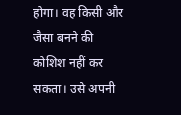होगा। वह किसी और जैसा बनने की कोशिश नहीं कर सकता। उसे अपनी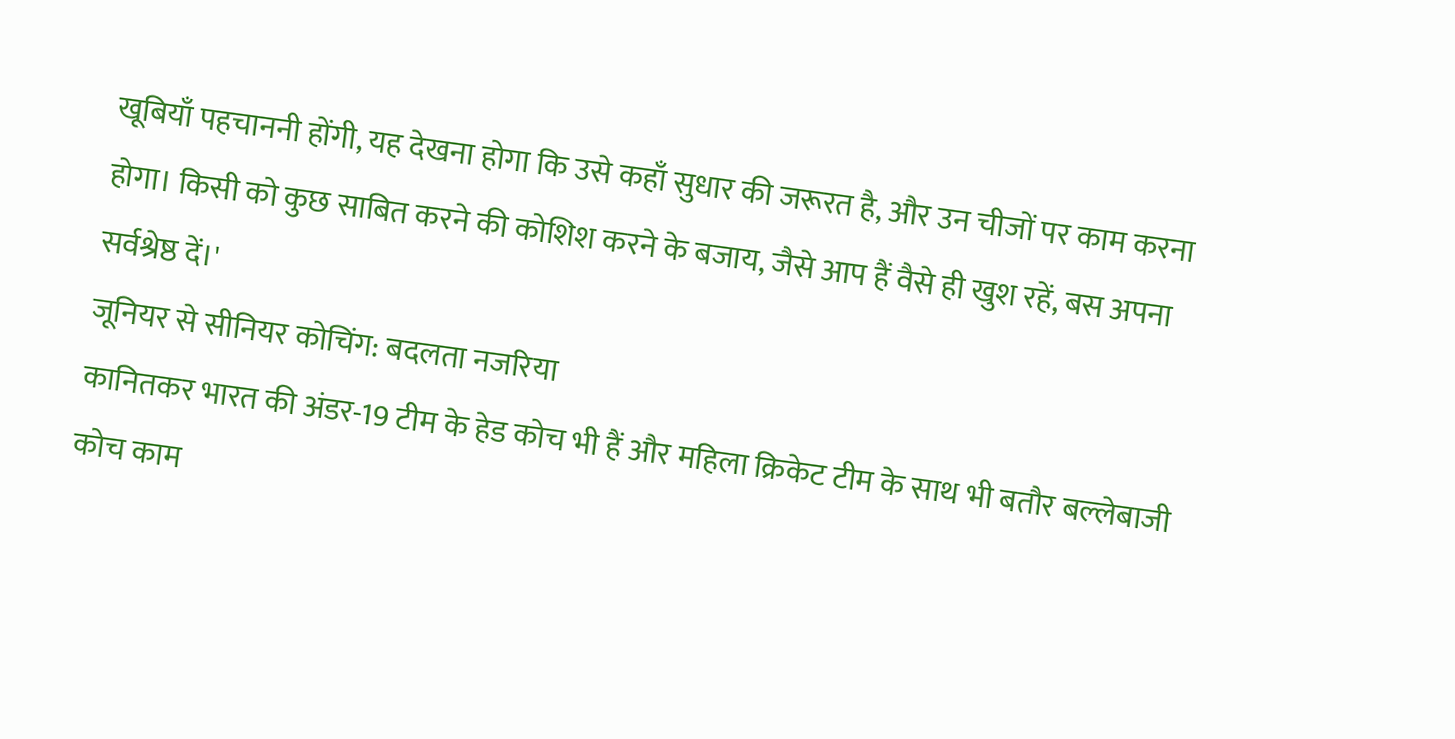खूबियाँ पहचाननी होंगी, यह देखना होगा कि उसे कहाँ सुधार की जरूरत है, और उन चीजों पर काम करना होगा। किसी को कुछ साबित करने की कोशिश करने के बजाय, जैसे आप हैं वैसे ही खुश रहें, बस अपना सर्वश्रेष्ठ दें।'
जूनियर से सीनियर कोचिंग: बदलता नजरिया
कानितकर भारत की अंडर-19 टीम के हेड कोच भी हैं और महिला क्रिकेट टीम के साथ भी बतौर बल्लेबाजी कोच काम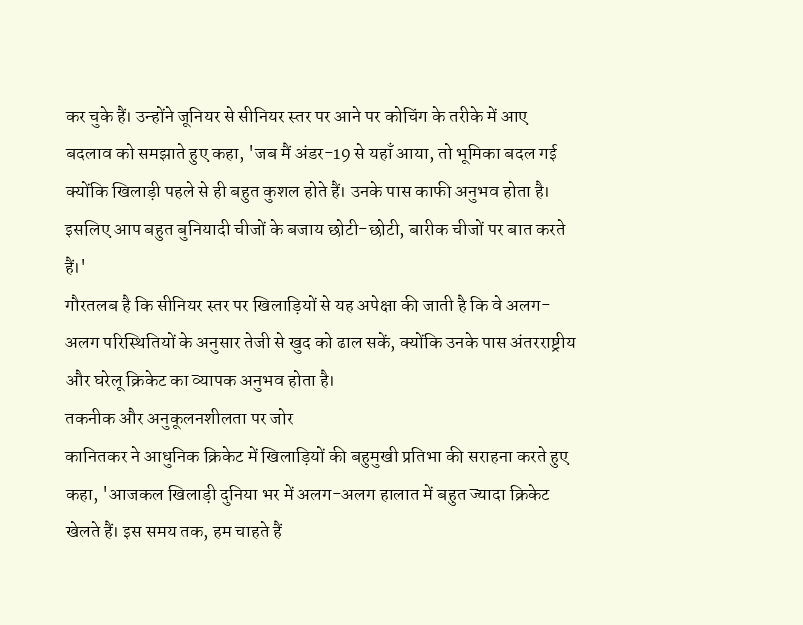कर चुके हैं। उन्होंने जूनियर से सीनियर स्तर पर आने पर कोचिंग के तरीके में आए बदलाव को समझाते हुए कहा, 'जब मैं अंडर-19 से यहाँ आया, तो भूमिका बदल गई क्योंकि खिलाड़ी पहले से ही बहुत कुशल होते हैं। उनके पास काफी अनुभव होता है। इसलिए आप बहुत बुनियादी चीजों के बजाय छोटी-छोटी, बारीक चीजों पर बात करते हैं।'
गौरतलब है कि सीनियर स्तर पर खिलाड़ियों से यह अपेक्षा की जाती है कि वे अलग-अलग परिस्थितियों के अनुसार तेजी से खुद को ढाल सकें, क्योंकि उनके पास अंतरराष्ट्रीय और घरेलू क्रिकेट का व्यापक अनुभव होता है।
तकनीक और अनुकूलनशीलता पर जोर
कानितकर ने आधुनिक क्रिकेट में खिलाड़ियों की बहुमुखी प्रतिभा की सराहना करते हुए कहा, 'आजकल खिलाड़ी दुनिया भर में अलग-अलग हालात में बहुत ज्यादा क्रिकेट खेलते हैं। इस समय तक, हम चाहते हैं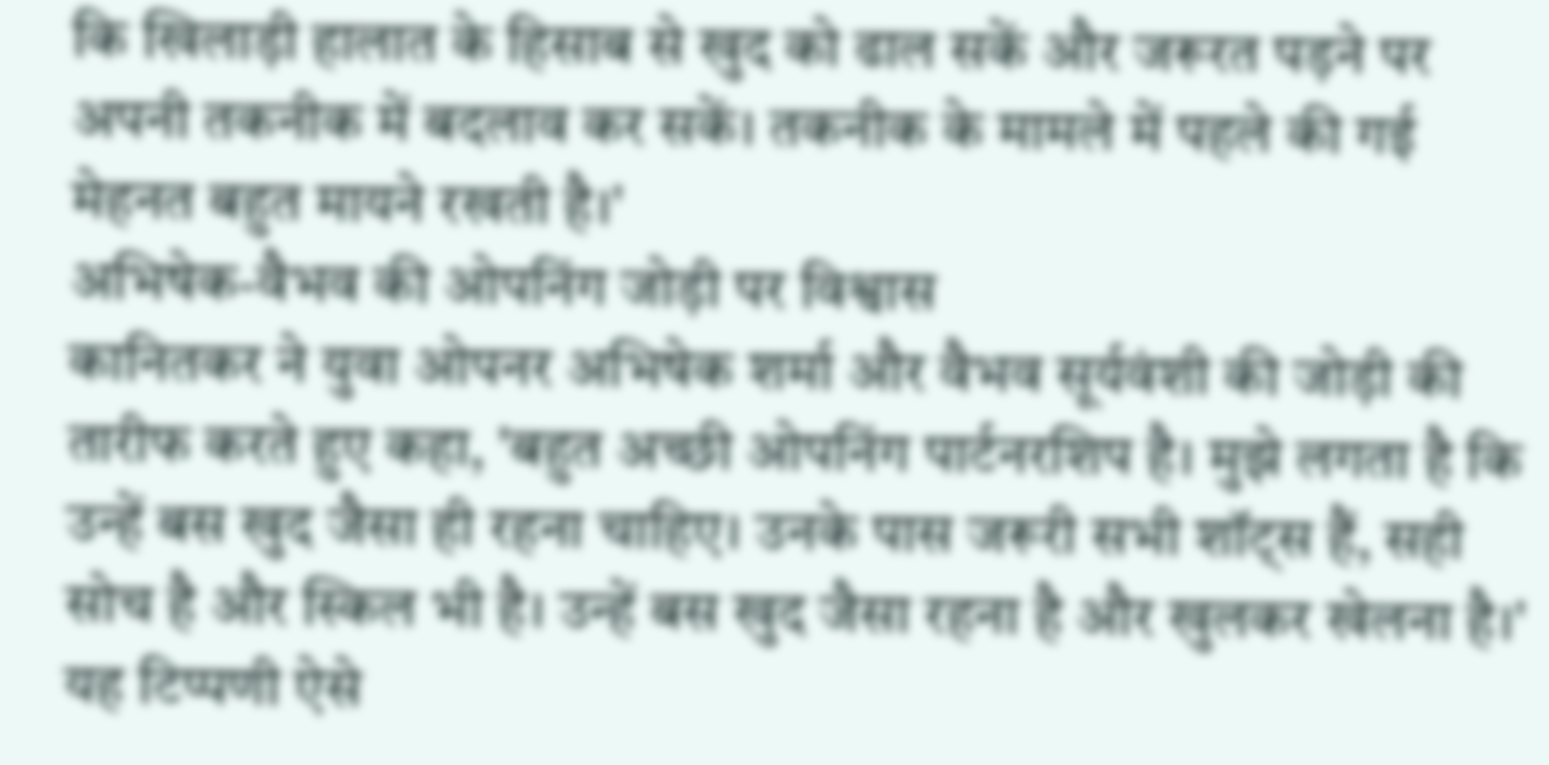कि खिलाड़ी हालात के हिसाब से खुद को ढाल सकें और जरूरत पड़ने पर अपनी तकनीक में बदलाव कर सकें। तकनीक के मामले में पहले की गई मेहनत बहुत मायने रखती है।'
अभिषेक-वैभव की ओपनिंग जोड़ी पर विश्वास
कानितकर ने युवा ओपनर अभिषेक शर्मा और वैभव सूर्यवंशी की जोड़ी की तारीफ करते हुए कहा, 'बहुत अच्छी ओपनिंग पार्टनरशिप है। मुझे लगता है कि उन्हें बस खुद जैसा ही रहना चाहिए। उनके पास जरूरी सभी शॉट्स हैं, सही सोच है और स्किल भी है। उन्हें बस खुद जैसा रहना है और खुलकर खेलना है।' यह टिप्पणी ऐसे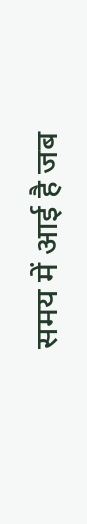समय में आई है जब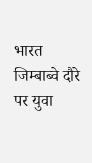भारत जिम्बाब्वे दौरे पर युवा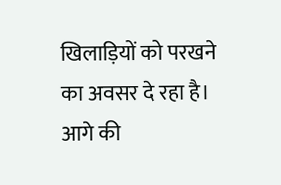खिलाड़ियों को परखने का अवसर दे रहा है।
आगे की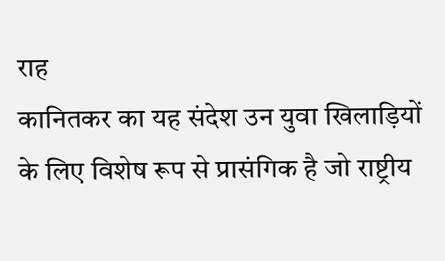राह
कानितकर का यह संदेश उन युवा खिलाड़ियों के लिए विशेष रूप से प्रासंगिक है जो राष्ट्रीय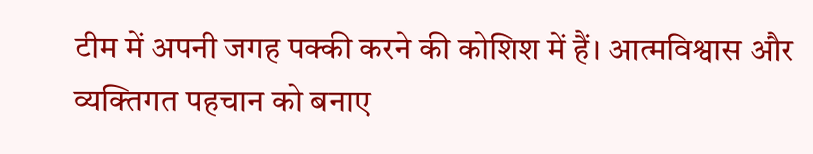टीम में अपनी जगह पक्की करने की कोशिश में हैं। आत्मविश्वास और व्यक्तिगत पहचान को बनाए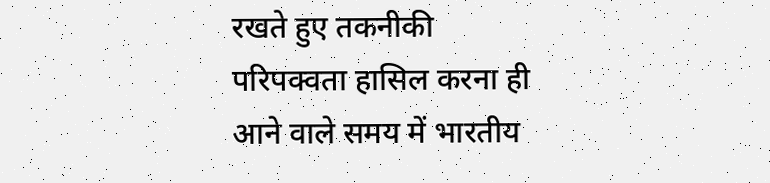रखते हुए तकनीकी परिपक्वता हासिल करना ही आने वाले समय में भारतीय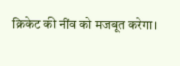क्रिकेट की नींव को मजबूत करेगा।